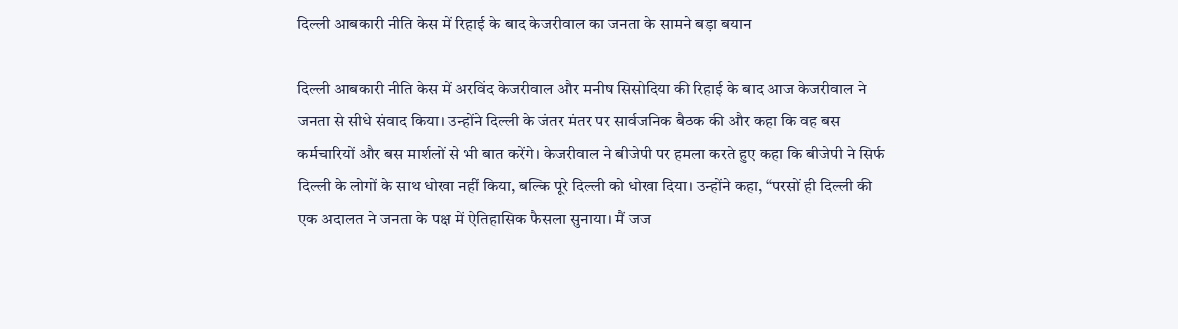दिल्ली आबकारी नीति केस में रिहाई के बाद केजरीवाल का जनता के सामने बड़ा बयान

दिल्ली आबकारी नीति केस में अरविंद केजरीवाल और मनीष सिसोदिया की रिहाई के बाद आज केजरीवाल ने जनता से सीधे संवाद किया। उन्होंने दिल्ली के जंतर मंतर पर सार्वजनिक बैठक की और कहा कि वह बस कर्मचारियों और बस मार्शलों से भी बात करेंगे। केजरीवाल ने बीजेपी पर हमला करते हुए कहा कि बीजेपी ने सिर्फ दिल्ली के लोगों के साथ धोखा नहीं किया, बल्कि पूरे दिल्ली को धोखा दिया। उन्होंने कहा, “परसों ही दिल्ली की एक अदालत ने जनता के पक्ष में ऐतिहासिक फैसला सुनाया। मैं जज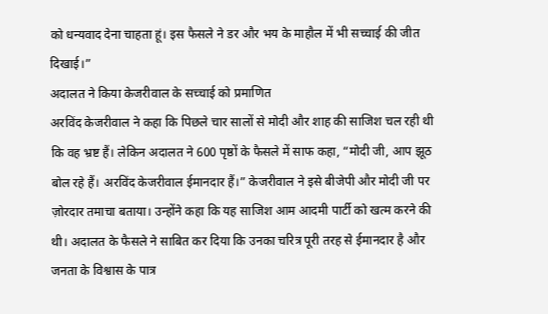को धन्यवाद देना चाहता हूं। इस फैसले ने डर और भय के माहौल में भी सच्चाई की जीत दिखाई।”
अदालत ने किया केजरीवाल के सच्चाई को प्रमाणित
अरविंद केजरीवाल ने कहा कि पिछले चार सालों से मोदी और शाह की साजिश चल रही थी कि वह भ्रष्ट हैं। लेकिन अदालत ने 600 पृष्ठों के फैसले में साफ कहा, “मोदी जी, आप झूठ बोल रहे हैं। अरविंद केजरीवाल ईमानदार हैं।” केजरीवाल ने इसे बीजेपी और मोदी जी पर ज़ोरदार तमाचा बताया। उन्होंने कहा कि यह साजिश आम आदमी पार्टी को खत्म करने की थी। अदालत के फैसले ने साबित कर दिया कि उनका चरित्र पूरी तरह से ईमानदार है और जनता के विश्वास के पात्र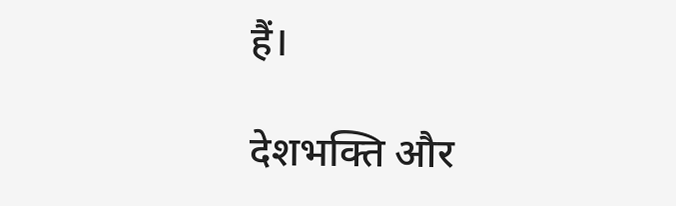हैं।

देशभक्ति और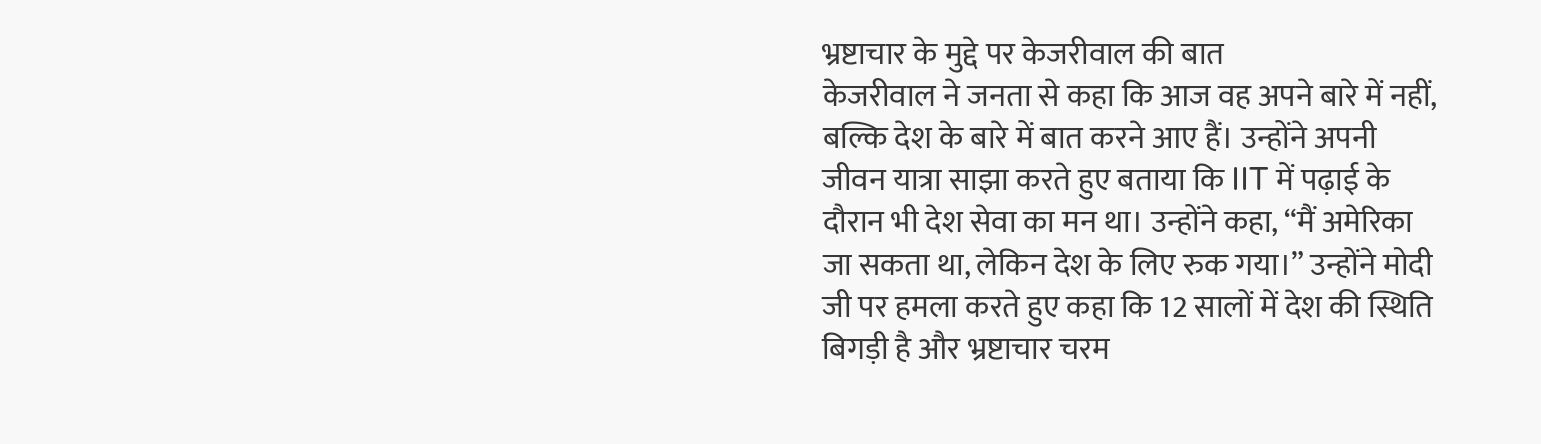भ्रष्टाचार के मुद्दे पर केजरीवाल की बात
केजरीवाल ने जनता से कहा कि आज वह अपने बारे में नहीं, बल्कि देश के बारे में बात करने आए हैं। उन्होंने अपनी जीवन यात्रा साझा करते हुए बताया कि IIT में पढ़ाई के दौरान भी देश सेवा का मन था। उन्होंने कहा, “मैं अमेरिका जा सकता था, लेकिन देश के लिए रुक गया।” उन्होंने मोदी जी पर हमला करते हुए कहा कि 12 सालों में देश की स्थिति बिगड़ी है और भ्रष्टाचार चरम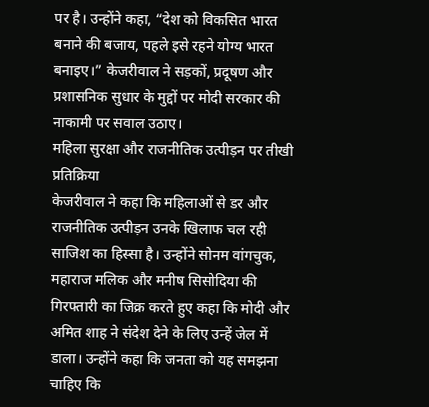पर है। उन्होंने कहा, “देश को विकसित भारत बनाने की बजाय, पहले इसे रहने योग्य भारत बनाइए।” केजरीवाल ने सड़कों, प्रदूषण और प्रशासनिक सुधार के मुद्दों पर मोदी सरकार की नाकामी पर सवाल उठाए।
महिला सुरक्षा और राजनीतिक उत्पीड़न पर तीखी प्रतिक्रिया
केजरीवाल ने कहा कि महिलाओं से डर और राजनीतिक उत्पीड़न उनके खिलाफ चल रही साजिश का हिस्सा है। उन्होंने सोनम वांगचुक, महाराज मलिक और मनीष सिसोदिया की गिरफ्तारी का जिक्र करते हुए कहा कि मोदी और अमित शाह ने संदेश देने के लिए उन्हें जेल में डाला। उन्होंने कहा कि जनता को यह समझना चाहिए कि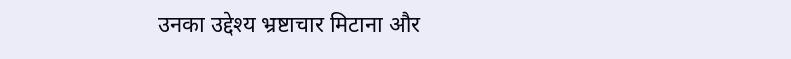उनका उद्देश्य भ्रष्टाचार मिटाना और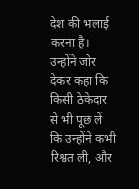देश की भलाई करना है। उन्होंने जोर देकर कहा कि किसी ठेकेदार से भी पूछ लें कि उन्होंने कभी रिश्वत ली, और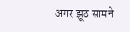अगर झूठ सामने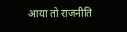आया तो राजनीति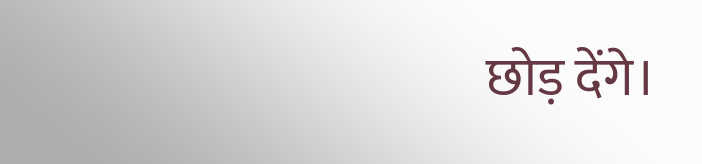छोड़ देंगे।